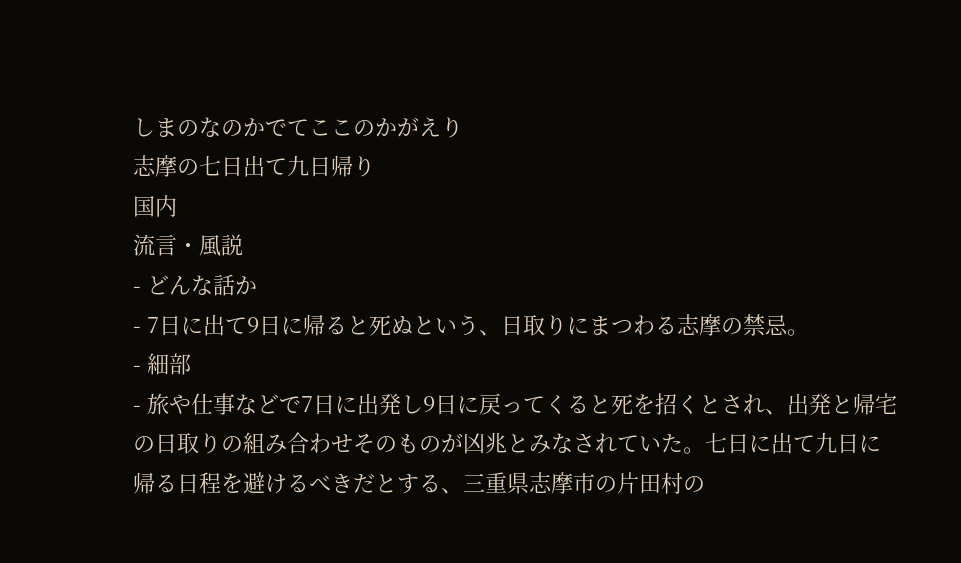しまのなのかでてここのかがえり
志摩の七日出て九日帰り
国内
流言・風説
- どんな話か
- 7日に出て9日に帰ると死ぬという、日取りにまつわる志摩の禁忌。
- 細部
- 旅や仕事などで7日に出発し9日に戻ってくると死を招くとされ、出発と帰宅の日取りの組み合わせそのものが凶兆とみなされていた。七日に出て九日に帰る日程を避けるべきだとする、三重県志摩市の片田村の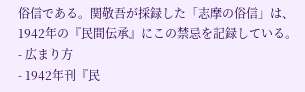俗信である。関敬吾が採録した「志摩の俗信」は、1942年の『民間伝承』にこの禁忌を記録している。
- 広まり方
- 1942年刊『民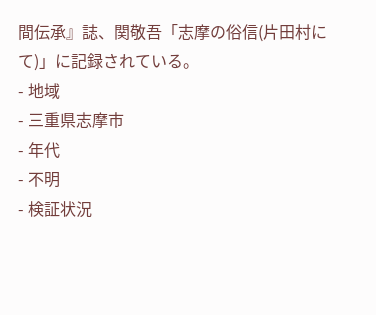間伝承』誌、関敬吾「志摩の俗信(片田村にて)」に記録されている。
- 地域
- 三重県志摩市
- 年代
- 不明
- 検証状況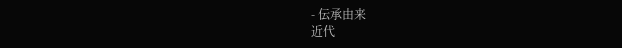- 伝承由来
近代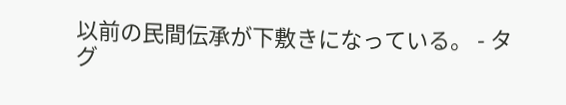以前の民間伝承が下敷きになっている。 - タグ